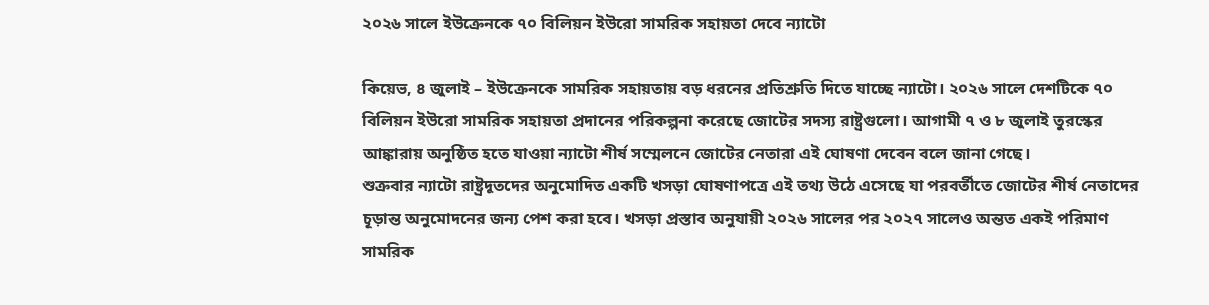২০২৬ সালে ইউক্রেনকে ৭০ বিলিয়ন ইউরো সামরিক সহায়তা দেবে ন্যাটো

কিয়েভ, ৪ জুলাই – ইউক্রেনকে সামরিক সহায়তায় বড় ধরনের প্রতিশ্রুতি দিতে যাচ্ছে ন্যাটো। ২০২৬ সালে দেশটিকে ৭০ বিলিয়ন ইউরো সামরিক সহায়তা প্রদানের পরিকল্পনা করেছে জোটের সদস্য রাষ্ট্রগুলো। আগামী ৭ ও ৮ জুলাই তুরস্কের আঙ্কারায় অনুষ্ঠিত হতে যাওয়া ন্যাটো শীর্ষ সম্মেলনে জোটের নেতারা এই ঘোষণা দেবেন বলে জানা গেছে।
শুক্রবার ন্যাটো রাষ্ট্রদূতদের অনুমোদিত একটি খসড়া ঘোষণাপত্রে এই তথ্য উঠে এসেছে যা পরবর্তীতে জোটের শীর্ষ নেতাদের চূড়ান্ত অনুমোদনের জন্য পেশ করা হবে। খসড়া প্রস্তাব অনুযায়ী ২০২৬ সালের পর ২০২৭ সালেও অন্তত একই পরিমাণ সামরিক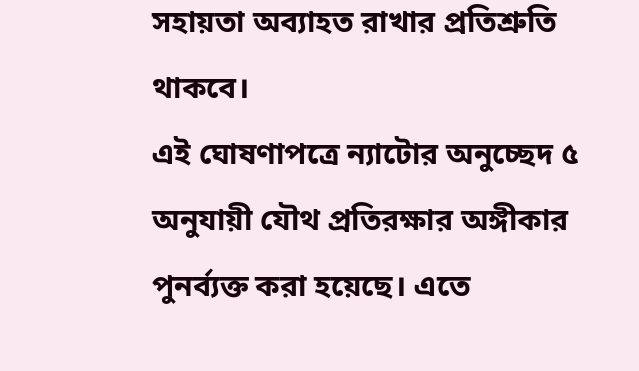সহায়তা অব্যাহত রাখার প্রতিশ্রুতি থাকবে।
এই ঘোষণাপত্রে ন্যাটোর অনুচ্ছেদ ৫ অনুযায়ী যৌথ প্রতিরক্ষার অঙ্গীকার পুনর্ব্যক্ত করা হয়েছে। এতে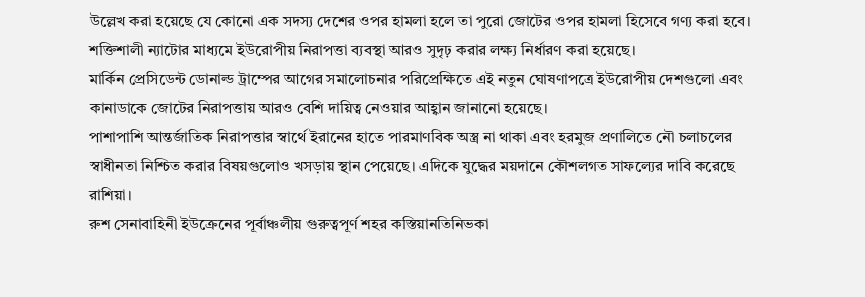উল্লেখ করা হয়েছে যে কোনো এক সদস্য দেশের ওপর হামলা হলে তা পুরো জোটের ওপর হামলা হিসেবে গণ্য করা হবে। শক্তিশালী ন্যাটোর মাধ্যমে ইউরোপীয় নিরাপত্তা ব্যবস্থা আরও সুদৃঢ় করার লক্ষ্য নির্ধারণ করা হয়েছে।
মার্কিন প্রেসিডেন্ট ডোনাল্ড ট্রাম্পের আগের সমালোচনার পরিপ্রেক্ষিতে এই নতুন ঘোষণাপত্রে ইউরোপীয় দেশগুলো এবং কানাডাকে জোটের নিরাপত্তায় আরও বেশি দায়িত্ব নেওয়ার আহ্বান জানানো হয়েছে।
পাশাপাশি আন্তর্জাতিক নিরাপত্তার স্বার্থে ইরানের হাতে পারমাণবিক অস্ত্র না থাকা এবং হরমুজ প্রণালিতে নৌ চলাচলের স্বাধীনতা নিশ্চিত করার বিষয়গুলোও খসড়ায় স্থান পেয়েছে। এদিকে যুদ্ধের ময়দানে কৌশলগত সাফল্যের দাবি করেছে রাশিয়া।
রুশ সেনাবাহিনী ইউক্রেনের পূর্বাঞ্চলীয় গুরুত্বপূর্ণ শহর কস্তিয়ানতিনিভকা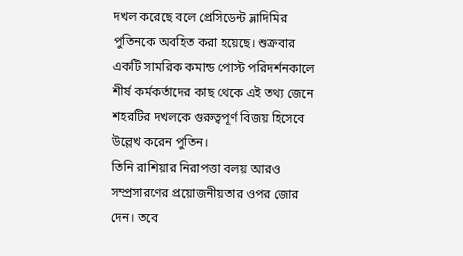দখল করেছে বলে প্রেসিডেন্ট ভ্লাদিমির পুতিনকে অবহিত করা হয়েছে। শুক্রবার একটি সামরিক কমান্ড পোস্ট পরিদর্শনকালে শীর্ষ কর্মকর্তাদের কাছ থেকে এই তথ্য জেনে শহরটির দখলকে গুরুত্বপূর্ণ বিজয় হিসেবে উল্লেখ করেন পুতিন।
তিনি রাশিয়ার নিরাপত্তা বলয় আরও সম্প্রসারণের প্রয়োজনীয়তার ওপর জোর দেন। তবে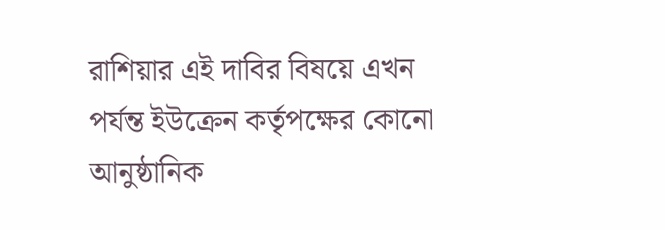রাশিয়ার এই দাবির বিষয়ে এখন পর্যন্ত ইউক্রেন কর্তৃপক্ষের কোনো আনুষ্ঠানিক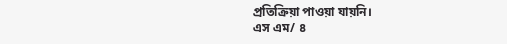প্রতিক্রিয়া পাওয়া যায়নি।
এস এম/ ৪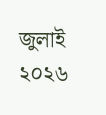জুলাই ২০২৬